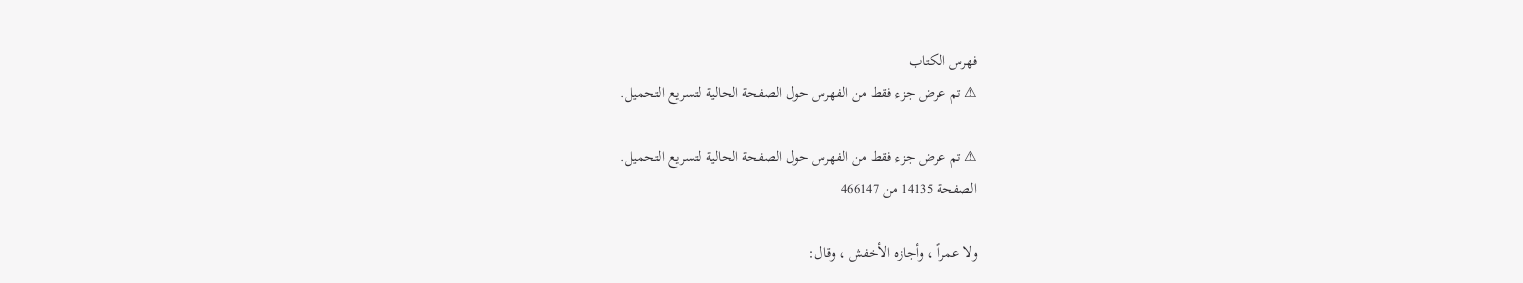فهرس الكتاب
⚠ تم عرض جزء فقط من الفهرس حول الصفحة الحالية لتسريع التحميل.

⚠ تم عرض جزء فقط من الفهرس حول الصفحة الحالية لتسريع التحميل.
الصفحة 14135 من 466147

ولا عمراً ، وأجازه الأخفش ، وقال: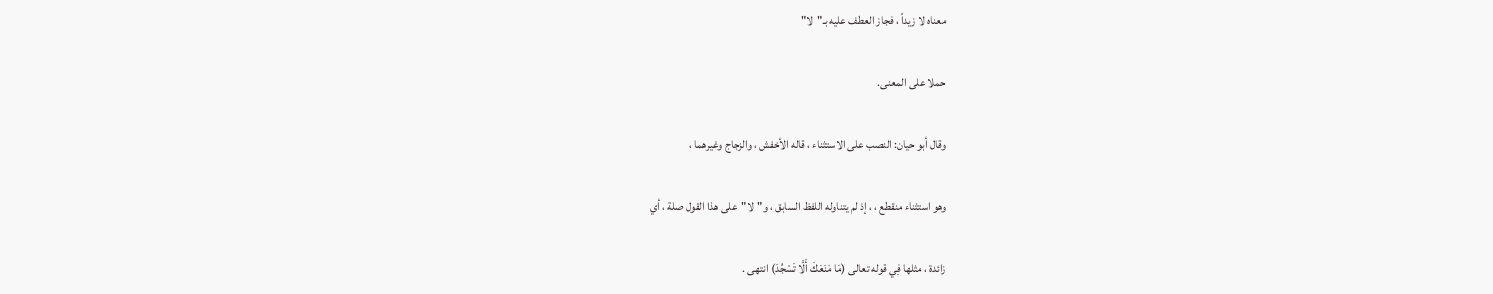معناه لا زيداً ، فجاز العطف عليه بـ"لا"

حملا على المعنى.

وقال أبو حيان: النصب على الاستثناء ، قاله الأخفش ، والزجاج وغيرهما ،

وهو استثناء منقطع ، ، إذ لم يتناوله اللفظ السابق ، و"لا"على هذا القول صلة ، أي

زائدة ، مثلها فِي قوله تعالى (مَا مَنَعَكَ أَلَّا تَسْجُدَ) انتهى .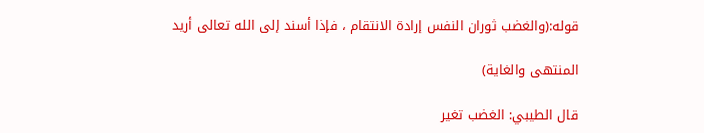قوله:(والغضب ثوران النفس إرادة الانتقام ، فإذا أسند إلى الله تعالى أريد

المنتهى والغاية)

قال الطيبي: الغضب تغير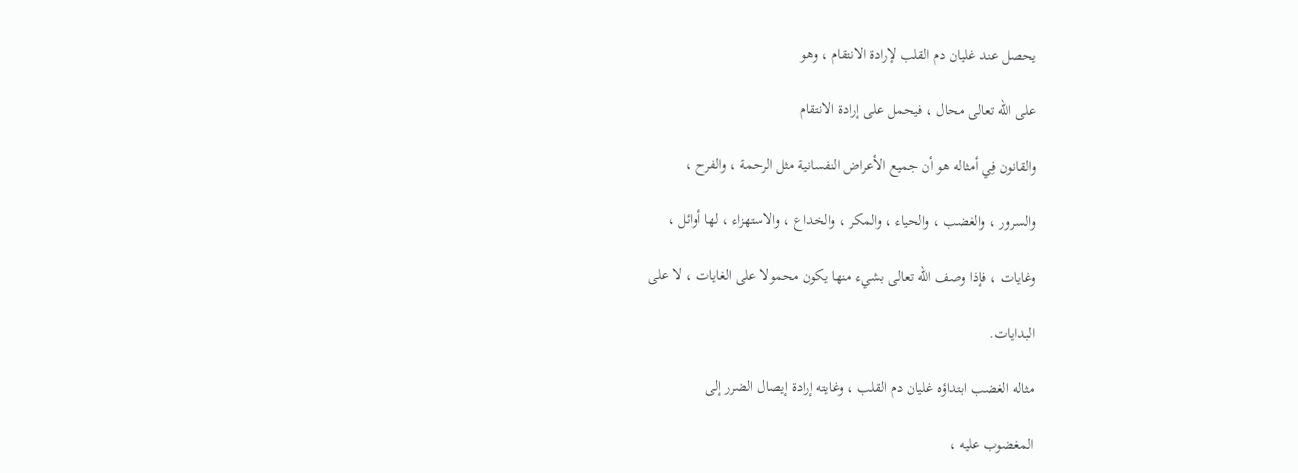يحصل عند غليان دم القلب لإرادة الانتقام ، وهو

على الله تعالى محال ، فيحمل على إرادة الانتقام

والقانون فِي أمثاله هو أن جميع الأعراض النفسانية مثل الرحمة ، والفرح ،

والسرور ، والغضب ، والحياء ، والمكر ، والخداع ، والاستهزاء ، لها أوائل ،

وغايات ، فإذا وصف الله تعالى بشيء منها يكون محمولا على الغايات ، لا على

البدايات.

مثاله الغضب ابتداؤه غليان دم القلب ، وغايته إرادة إيصال الضرر إلى

المغضوب عليه ،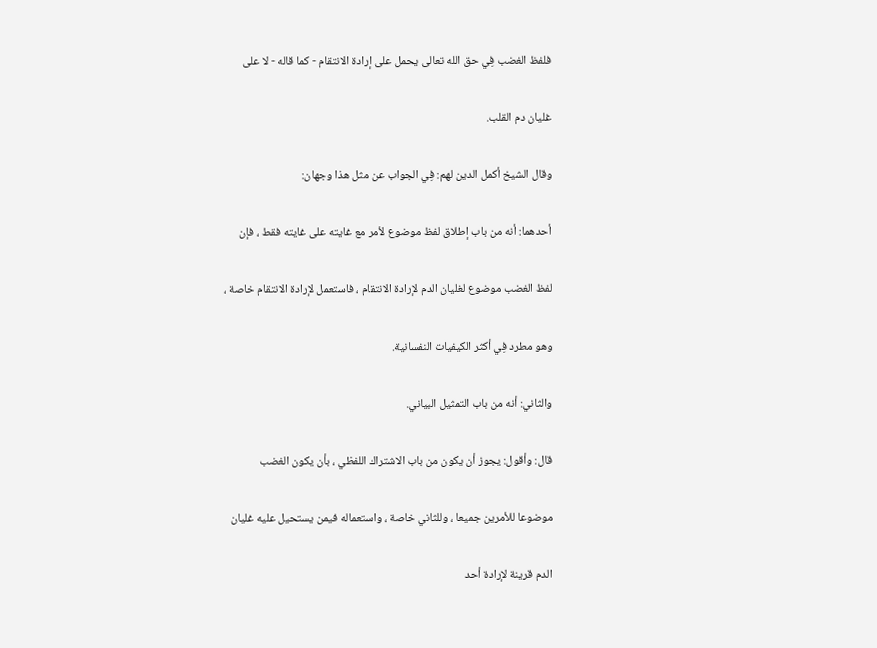فلفظ الغضب فِي حق الله تعالى يحمل على إرادة الانتقام - كما قاله - لا على

غليان دم القلب.

وقال الشيخ أكمل الدين لهم: فِي الجواب عن مثل هذا وجهان:

أحدهما: أنه من باب إطلاق لفظ موضوع لأمر مع غايته على غايته فقط ، فإن

لفظ الغضب موضوع لغليان الدم لإرادة الانتقام ، فاستعمل لإرادة الانتقام خاصة ،

وهو مطرد فِي أكثر الكيفيات النفسانية.

والثاني: أنه من باب التمثيل البياني.

قال: وأقول: يجوز أن يكون من باب الاشتراك اللفظي ، بأن يكون الغضب

موضوعا للأمرين جميعا ، وللثاني خاصة ، واستعماله فيمن يستحيل عليه غليان

الدم قرينة لإرادة أحد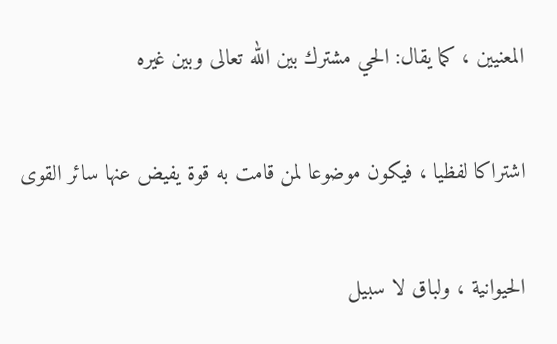المعنيين ، كما يقال: الحي مشترك بين الله تعالى وبين غيره

اشتراكا لفظيا ، فيكون موضوعا لمن قامت به قوة يفيض عنها سائر القوى

الحيوانية ، ولباق لا سبيل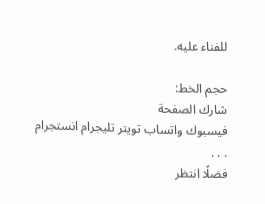للفناء عليه.

حجم الخط:
شارك الصفحة
فيسبوك واتساب تويتر تليجرام انستجرام
. . .
فضلًا انتظر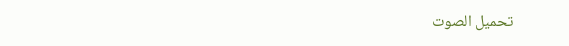تحميل الصوت